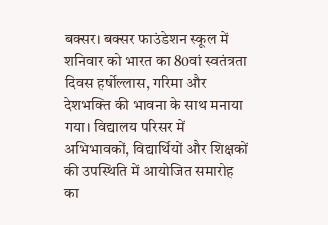बक्सर। बक्सर फाउंडेशन स्कूल में शनिवार को भारत का 80वां स्वतंत्रता दिवस हर्षोल्लास, गरिमा और देशभक्ति की भावना के साथ मनाया गया। विद्यालय परिसर में अभिभावकों, विद्यार्थियों और शिक्षकों की उपस्थिति में आयोजित समारोह का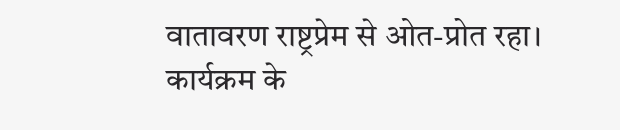वातावरण राष्ट्रप्रेम से ओत-प्रोत रहा। कार्यक्रम के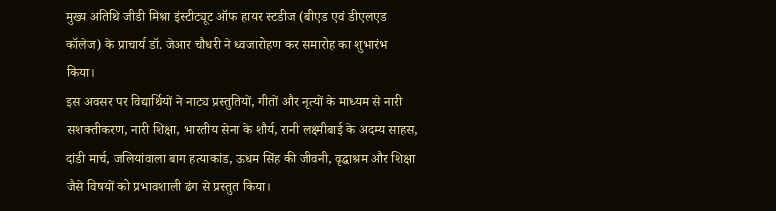मुख्य अतिथि जीडी मिश्रा इंस्टीट्यूट ऑफ हायर स्टडीज (बीएड एवं डीएलएड कॉलेज) के प्राचार्य डॉ. जेआर चौधरी ने ध्वजारोहण कर समारोह का शुभारंभ किया।
इस अवसर पर विद्यार्थियों ने नाट्य प्रस्तुतियों, गीतों और नृत्यों के माध्यम से नारी सशक्तीकरण, नारी शिक्षा, भारतीय सेना के शौर्य, रानी लक्ष्मीबाई के अदम्य साहस, दांडी मार्च, जलियांवाला बाग हत्याकांड, ऊधम सिंह की जीवनी, वृद्धाश्रम और शिक्षा जैसे विषयों को प्रभावशाली ढंग से प्रस्तुत किया।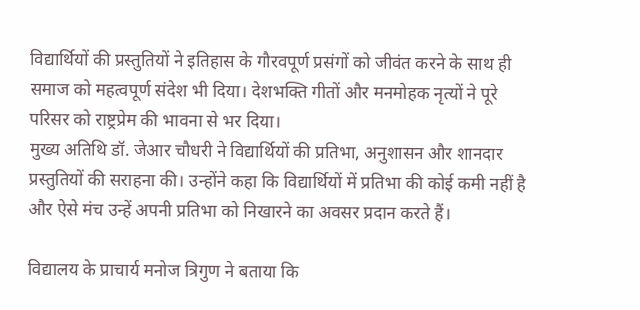विद्यार्थियों की प्रस्तुतियों ने इतिहास के गौरवपूर्ण प्रसंगों को जीवंत करने के साथ ही समाज को महत्वपूर्ण संदेश भी दिया। देशभक्ति गीतों और मनमोहक नृत्यों ने पूरे परिसर को राष्ट्रप्रेम की भावना से भर दिया।
मुख्य अतिथि डॉ. जेआर चौधरी ने विद्यार्थियों की प्रतिभा, अनुशासन और शानदार प्रस्तुतियों की सराहना की। उन्होंने कहा कि विद्यार्थियों में प्रतिभा की कोई कमी नहीं है और ऐसे मंच उन्हें अपनी प्रतिभा को निखारने का अवसर प्रदान करते हैं।

विद्यालय के प्राचार्य मनोज त्रिगुण ने बताया कि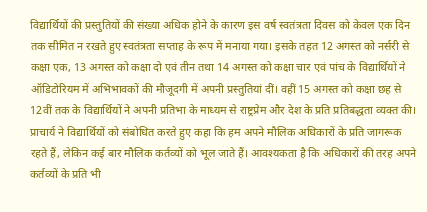विद्यार्थियों की प्रस्तुतियों की संख्या अधिक होने के कारण इस वर्ष स्वतंत्रता दिवस को केवल एक दिन तक सीमित न रखते हुए स्वतंत्रता सप्ताह के रूप में मनाया गया। इसके तहत 12 अगस्त को नर्सरी से कक्षा एक, 13 अगस्त को कक्षा दो एवं तीन तथा 14 अगस्त को कक्षा चार एवं पांच के विद्यार्थियों ने ऑडिटोरियम में अभिभावकों की मौजूदगी में अपनी प्रस्तुतियां दीं। वहीं 15 अगस्त को कक्षा छह से 12वीं तक के विद्यार्थियों ने अपनी प्रतिभा के माध्यम से राष्ट्रप्रेम और देश के प्रति प्रतिबद्धता व्यक्त की।
प्राचार्य ने विद्यार्थियों को संबोधित करते हुए कहा कि हम अपने मौलिक अधिकारों के प्रति जागरूक रहते हैं, लेकिन कई बार मौलिक कर्तव्यों को भूल जाते हैं। आवश्यकता है कि अधिकारों की तरह अपने कर्तव्यों के प्रति भी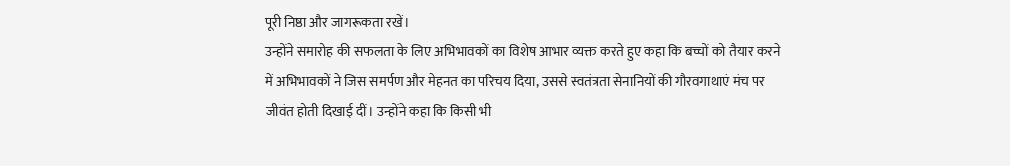पूरी निष्ठा और जागरूकता रखें।
उन्होंने समारोह की सफलता के लिए अभिभावकों का विशेष आभार व्यक्त करते हुए कहा कि बच्चों को तैयार करने में अभिभावकों ने जिस समर्पण और मेहनत का परिचय दिया, उससे स्वतंत्रता सेनानियों की गौरवगाथाएं मंच पर जीवंत होती दिखाई दीं। उन्होंने कहा कि किसी भी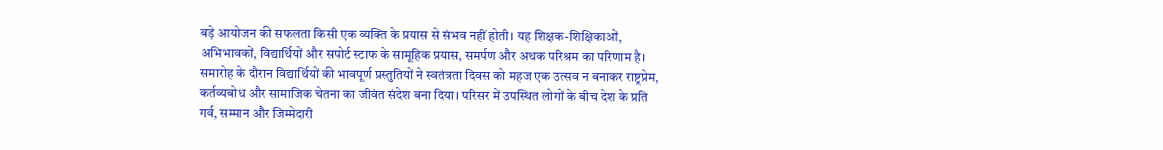बड़े आयोजन की सफलता किसी एक व्यक्ति के प्रयास से संभव नहीं होती। यह शिक्षक-शिक्षिकाओं, अभिभावकों, विद्यार्थियों और सपोर्ट स्टाफ के सामूहिक प्रयास, समर्पण और अथक परिश्रम का परिणाम है।
समारोह के दौरान विद्यार्थियों की भावपूर्ण प्रस्तुतियों ने स्वतंत्रता दिवस को महज एक उत्सव न बनाकर राष्ट्रप्रेम, कर्तव्यबोध और सामाजिक चेतना का जीवंत संदेश बना दिया। परिसर में उपस्थित लोगों के बीच देश के प्रति गर्व, सम्मान और जिम्मेदारी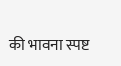की भावना स्पष्ट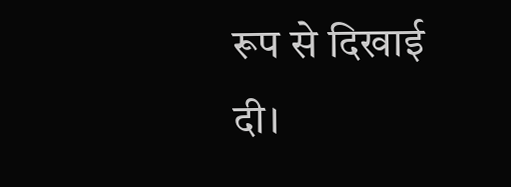रूप से दिखाई दी।